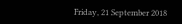Friday, 21 September 2018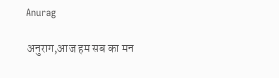Anurag

अनुराग,आज हम सब का मन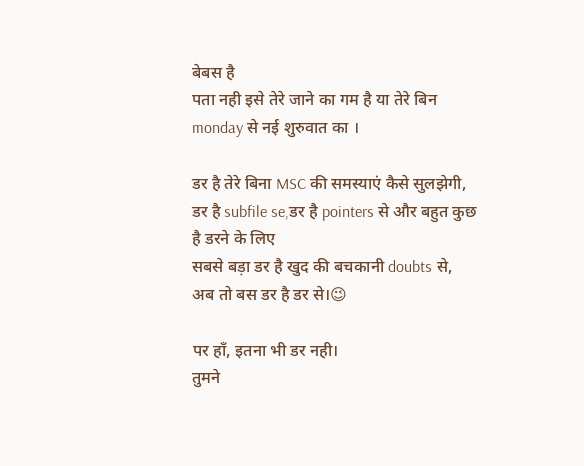बेबस है
पता नही इसे तेरे जाने का गम है या तेरे बिन
monday से नई शुरुवात का ।

डर है तेरे बिना MSC की समस्याएं कैसे सुलझेगी,
डर है subfile se,डर है pointers से और बहुत कुछ है डरने के लिए
सबसे बड़ा डर है खुद की बचकानी doubts से,
अब तो बस डर है डर से।😉

पर हाँ, इतना भी डर नही।
तुमने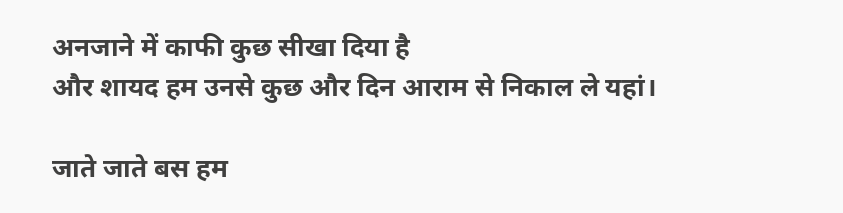अनजाने में काफी कुछ सीखा दिया है
और शायद हम उनसे कुछ और दिन आराम से निकाल ले यहां।

जाते जाते बस हम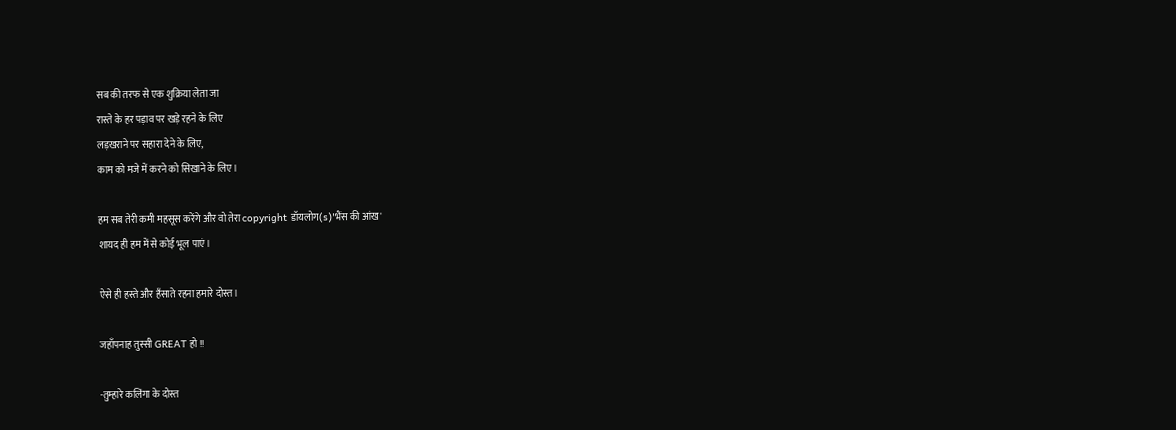सब की तरफ से एक शुक्रिया लेता जा
रास्ते के हर पड़ाव पर खड़े रहने के लिए
लड़खराने पर सहारा देने के लिए,
काम को मजे में करने को सिखाने के लिए।

हम सब तेरी कमी महसूस करेंगे और वो तेरा copyright डॉयलोग(s)'भैंस की आंख'
शायद ही हम में से कोई भूल पाएं।

ऐसे ही हस्ते और हँसाते रहना हमारे दोस्त।

जहाँपनाह तुस्सी GREAT हो !!

-तुम्हारे कलिंगा के दोस्त